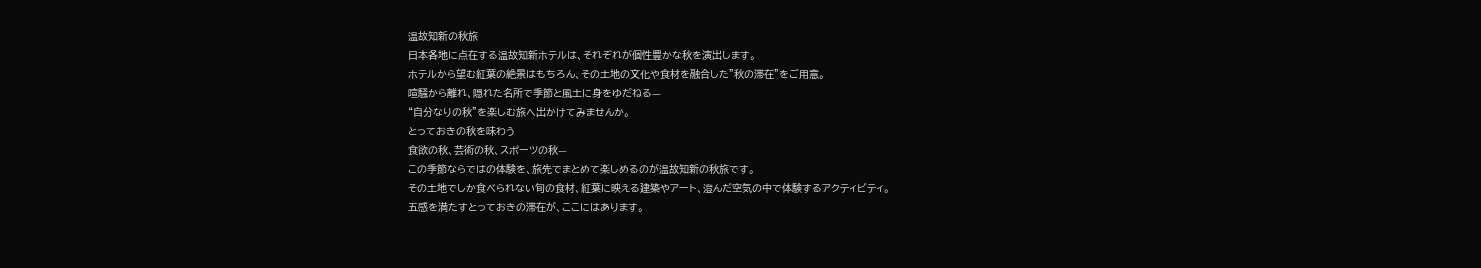温故知新の秋旅
日本各地に点在する温故知新ホテルは、それぞれが個性豊かな秋を演出します。
ホテルから望む紅葉の絶景はもちろん、その土地の文化や食材を融合した”秋の滞在”をご用意。
喧騒から離れ、隠れた名所で季節と風土に身をゆだねる—
“自分なりの秋”を楽しむ旅へ出かけてみませんか。
とっておきの秋を味わう
食欲の秋、芸術の秋、スポーツの秋—
この季節ならではの体験を、旅先でまとめて楽しめるのが温故知新の秋旅です。
その土地でしか食べられない旬の食材、紅葉に映える建築やアート、澄んだ空気の中で体験するアクティビティ。
五感を満たすとっておきの滞在が、ここにはあります。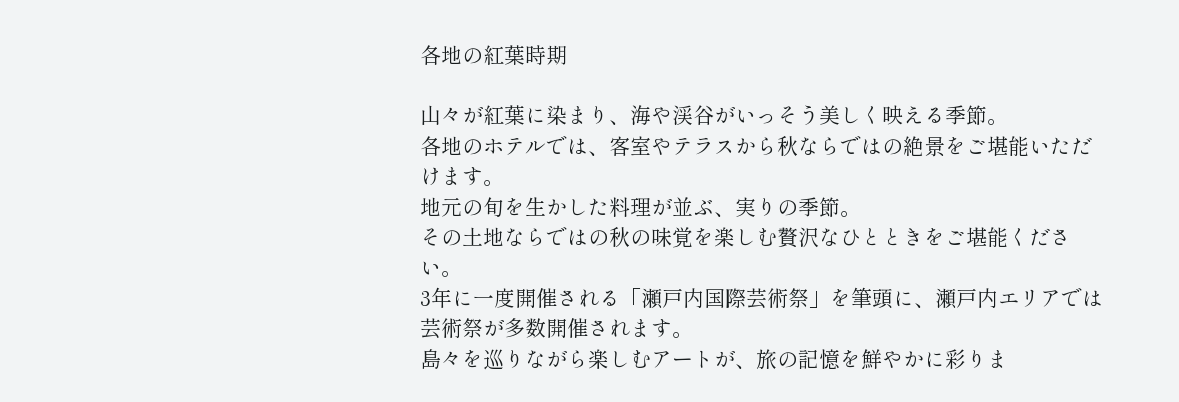各地の紅葉時期

山々が紅葉に染まり、海や渓谷がいっそう美しく映える季節。
各地のホテルでは、客室やテラスから秋ならではの絶景をご堪能いただけます。
地元の旬を生かした料理が並ぶ、実りの季節。
その土地ならではの秋の味覚を楽しむ贅沢なひとときをご堪能ください。
3年に一度開催される「瀬戸内国際芸術祭」を筆頭に、瀬戸内エリアでは芸術祭が多数開催されます。
島々を巡りながら楽しむアートが、旅の記憶を鮮やかに彩りま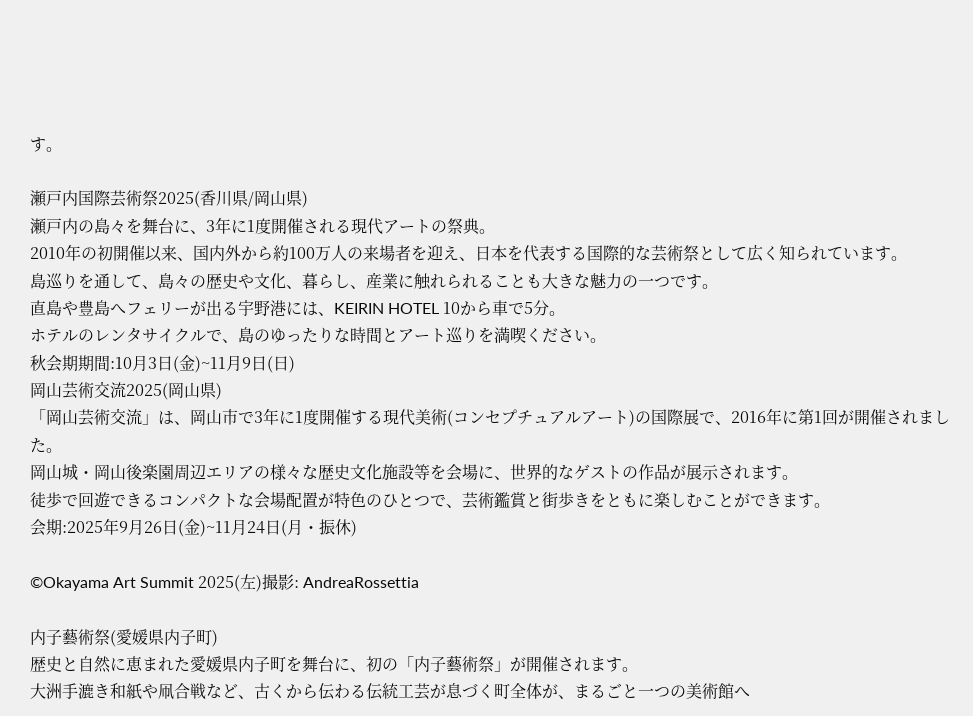す。

瀬戸内国際芸術祭2025(香川県/岡山県)
瀬戸内の島々を舞台に、3年に1度開催される現代アートの祭典。
2010年の初開催以来、国内外から約100万人の来場者を迎え、日本を代表する国際的な芸術祭として広く知られています。
島巡りを通して、島々の歴史や文化、暮らし、産業に触れられることも大きな魅力の一つです。
直島や豊島へフェリーが出る宇野港には、KEIRIN HOTEL 10から車で5分。
ホテルのレンタサイクルで、島のゆったりな時間とアート巡りを満喫ください。
秋会期期間:10月3日(金)~11月9日(日)
岡山芸術交流2025(岡山県)
「岡山芸術交流」は、岡山市で3年に1度開催する現代美術(コンセプチュアルアート)の国際展で、2016年に第1回が開催されました。
岡山城・岡山後楽園周辺エリアの様々な歴史文化施設等を会場に、世界的なゲストの作品が展示されます。
徒歩で回遊できるコンパクトな会場配置が特色のひとつで、芸術鑑賞と街歩きをともに楽しむことができます。
会期:2025年9月26日(金)~11月24日(月・振休)

©Okayama Art Summit 2025(左)撮影: AndreaRossettia

内子藝術祭(愛媛県内子町)
歴史と自然に恵まれた愛媛県内子町を舞台に、初の「内子藝術祭」が開催されます。
大洲手漉き和紙や凧合戦など、古くから伝わる伝統工芸が息づく町全体が、まるごと一つの美術館へ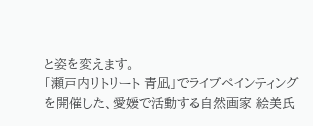と姿を変えます。
「瀬戸内リトリート 青凪」でライブペインティングを開催した、愛媛で活動する自然画家 絵美氏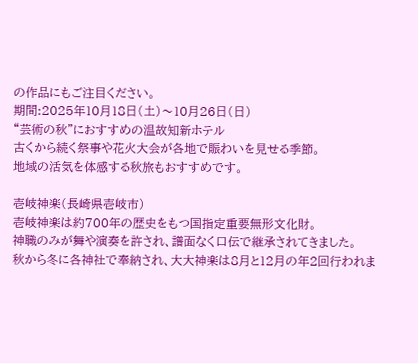の作品にもご注目ください。
期間:2025年10月18日(土)〜10月26日(日)
“芸術の秋”におすすめの温故知新ホテル
古くから続く祭事や花火大会が各地で賑わいを見せる季節。
地域の活気を体感する秋旅もおすすめです。

壱岐神楽(長崎県壱岐市)
壱岐神楽は約700年の歴史をもつ国指定重要無形文化財。
神職のみが舞や演奏を許され、譜面なく口伝で継承されてきました。
秋から冬に各神社で奉納され、大大神楽は8月と12月の年2回行われま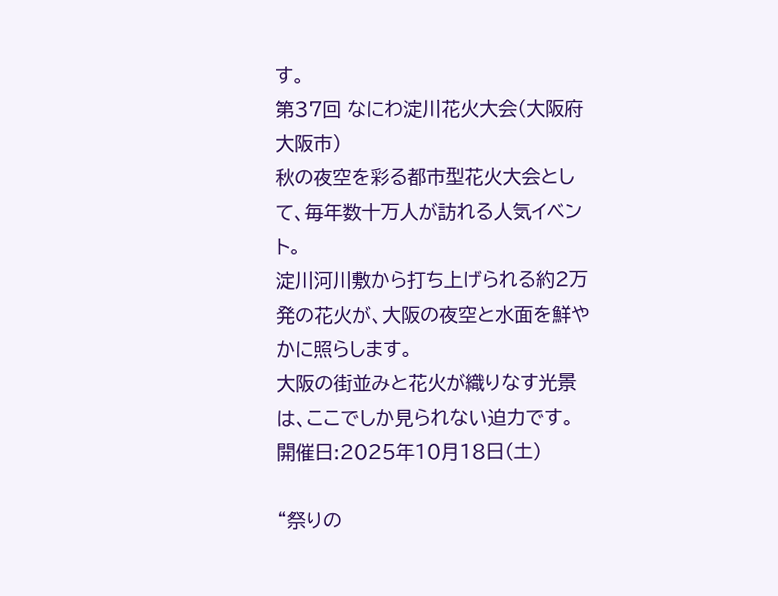す。
第37回 なにわ淀川花火大会(大阪府大阪市)
秋の夜空を彩る都市型花火大会として、毎年数十万人が訪れる人気イベント。
淀川河川敷から打ち上げられる約2万発の花火が、大阪の夜空と水面を鮮やかに照らします。
大阪の街並みと花火が織りなす光景は、ここでしか見られない迫力です。
開催日:2025年10月18日(土)

“祭りの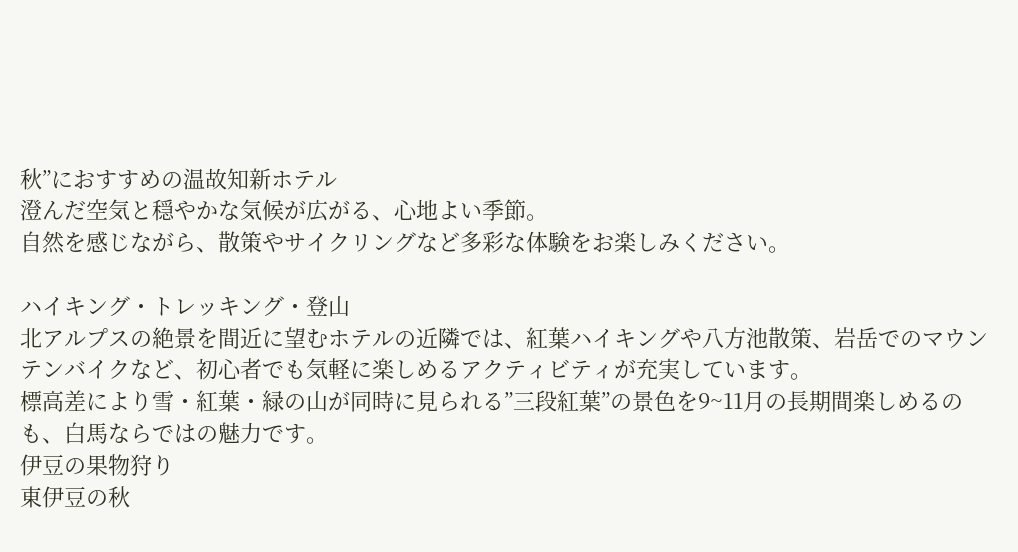秋”におすすめの温故知新ホテル
澄んだ空気と穏やかな気候が広がる、心地よい季節。
自然を感じながら、散策やサイクリングなど多彩な体験をお楽しみください。

ハイキング・トレッキング・登山
北アルプスの絶景を間近に望むホテルの近隣では、紅葉ハイキングや八方池散策、岩岳でのマウンテンバイクなど、初心者でも気軽に楽しめるアクティビティが充実しています。
標高差により雪・紅葉・緑の山が同時に見られる”三段紅葉”の景色を9~11月の長期間楽しめるのも、白馬ならではの魅力です。
伊豆の果物狩り
東伊豆の秋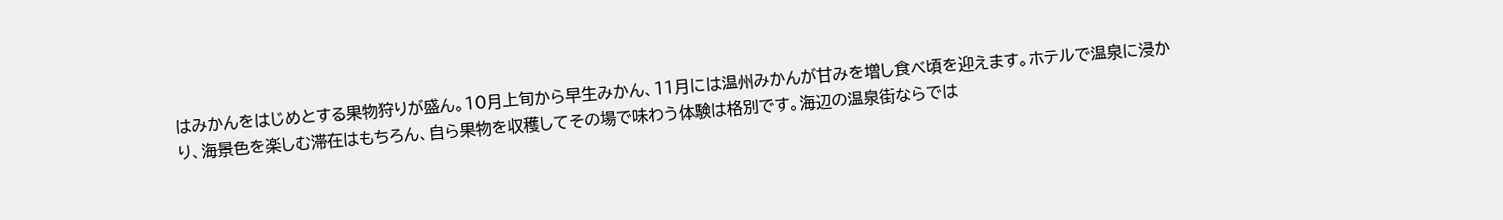はみかんをはじめとする果物狩りが盛ん。10月上旬から早生みかん、11月には温州みかんが甘みを増し食べ頃を迎えます。ホテルで温泉に浸かり、海景色を楽しむ滞在はもちろん、自ら果物を収穫してその場で味わう体験は格別です。海辺の温泉街ならでは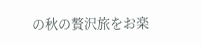の秋の贅沢旅をお楽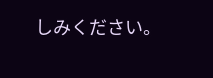しみください。